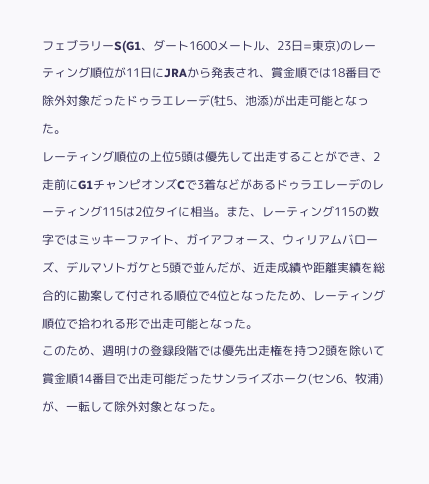フェブラリーS(G1、ダート1600メートル、23日=東京)のレーティング順位が11日にJRAから発表され、賞金順では18番目で除外対象だったドゥラエレーデ(牡5、池添)が出走可能となった。
レーティング順位の上位5頭は優先して出走することができ、2走前にG1チャンピオンズCで3着などがあるドゥラエレーデのレーティング115は2位タイに相当。また、レーティング115の数字ではミッキーファイト、ガイアフォース、ウィリアムバローズ、デルマソトガケと5頭で並んだが、近走成績や距離実績を総合的に勘案して付される順位で4位となったため、レーティング順位で拾われる形で出走可能となった。
このため、週明けの登録段階では優先出走権を持つ2頭を除いて賞金順14番目で出走可能だったサンライズホーク(セン6、牧浦)が、一転して除外対象となった。